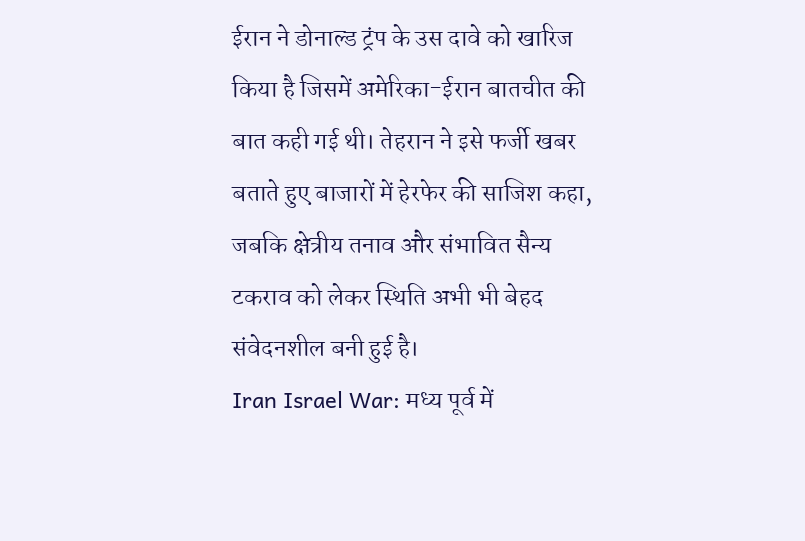ईरान ने डोनाल्ड ट्रंप के उस दावे को खारिज किया है जिसमें अमेरिका-ईरान बातचीत की बात कही गई थी। तेहरान ने इसे फर्जी खबर बताते हुए बाजारों में हेरफेर की साजिश कहा, जबकि क्षेत्रीय तनाव और संभावित सैन्य टकराव को लेकर स्थिति अभी भी बेहद संवेदनशील बनी हुई है।
Iran Israel War: मध्य पूर्व में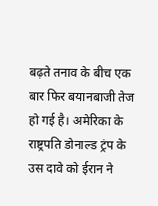बढ़ते तनाव के बीच एक बार फिर बयानबाजी तेज हो गई है। अमेरिका के राष्ट्रपति डोनाल्ड ट्रंप के उस दावे को ईरान ने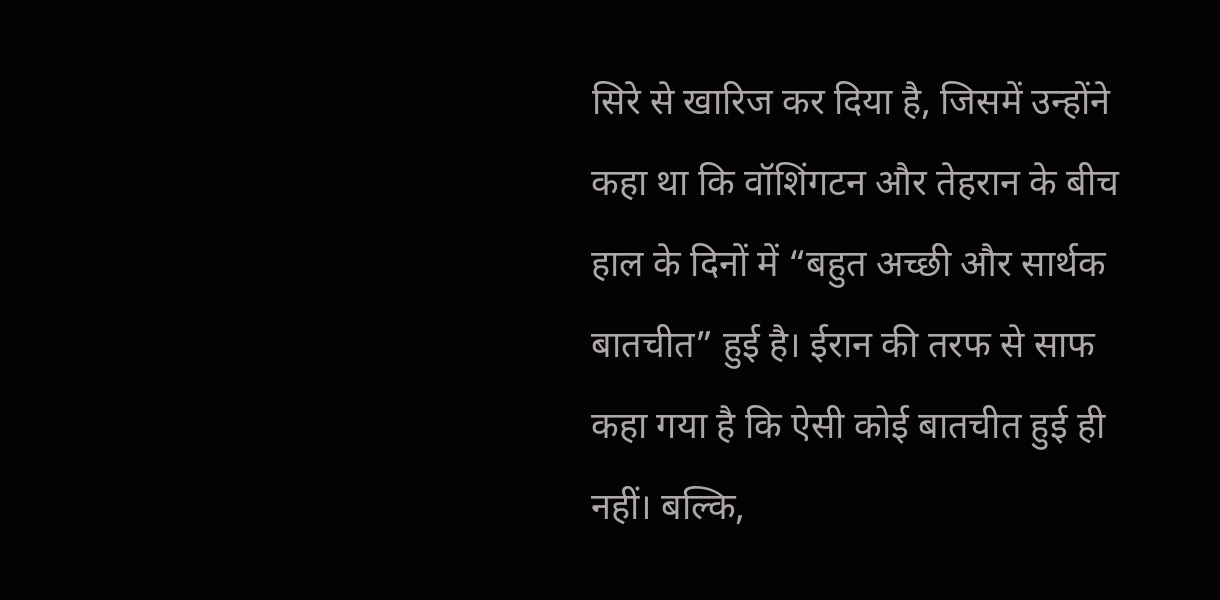सिरे से खारिज कर दिया है, जिसमें उन्होंने कहा था कि वॉशिंगटन और तेहरान के बीच हाल के दिनों में “बहुत अच्छी और सार्थक बातचीत” हुई है। ईरान की तरफ से साफ कहा गया है कि ऐसी कोई बातचीत हुई ही नहीं। बल्कि,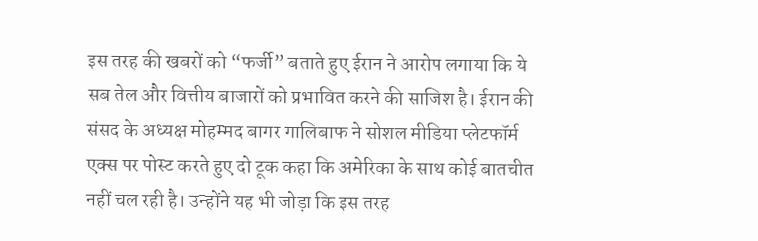इस तरह की खबरों को “फर्जी” बताते हुए ईरान ने आरोप लगाया कि ये सब तेल और वित्तीय बाजारों को प्रभावित करने की साजिश है। ईरान की संसद के अध्यक्ष मोहम्मद बागर गालिबाफ ने सोशल मीडिया प्लेटफॉर्म एक्स पर पोस्ट करते हुए दो टूक कहा कि अमेरिका के साथ कोई बातचीत नहीं चल रही है। उन्होंने यह भी जोड़ा कि इस तरह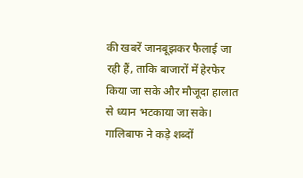की खबरें जानबूझकर फैलाई जा रही हैं, ताकि बाजारों में हेरफेर किया जा सके और मौजूदा हालात से ध्यान भटकाया जा सके।
गालिबाफ ने कड़े शब्दों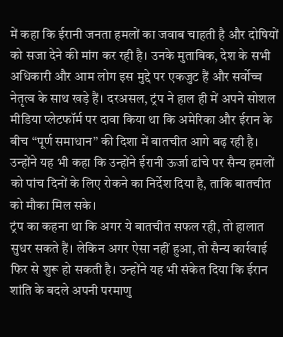में कहा कि ईरानी जनता हमलों का जवाब चाहती है और दोषियों को सजा देने की मांग कर रही है। उनके मुताबिक, देश के सभी अधिकारी और आम लोग इस मुद्दे पर एकजुट हैं और सर्वोच्च नेतृत्व के साथ खड़े हैं। दरअसल, ट्रंप ने हाल ही में अपने सोशल मीडिया प्लेटफॉर्म पर दावा किया था कि अमेरिका और ईरान के बीच “पूर्ण समाधान” की दिशा में बातचीत आगे बढ़ रही है। उन्होंने यह भी कहा कि उन्होंने ईरानी ऊर्जा ढांचे पर सैन्य हमलों को पांच दिनों के लिए रोकने का निर्देश दिया है, ताकि बातचीत को मौका मिल सके।
ट्रंप का कहना था कि अगर ये बातचीत सफल रही, तो हालात सुधर सकते हैं। लेकिन अगर ऐसा नहीं हुआ, तो सैन्य कार्रवाई फिर से शुरू हो सकती है। उन्होंने यह भी संकेत दिया कि ईरान शांति के बदले अपनी परमाणु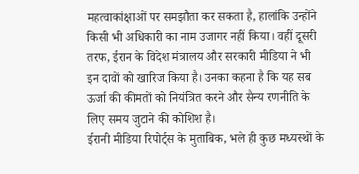महत्वाकांक्षाओं पर समझौता कर सकता है, हालांकि उन्होंने किसी भी अधिकारी का नाम उजागर नहीं किया। वहीं दूसरी तरफ, ईरान के विदेश मंत्रालय और सरकारी मीडिया ने भी इन दावों को खारिज किया है। उनका कहना है कि यह सब ऊर्जा की कीमतों को नियंत्रित करने और सैन्य रणनीति के लिए समय जुटाने की कोशिश है।
ईरानी मीडिया रिपोर्ट्स के मुताबिक, भले ही कुछ मध्यस्थों के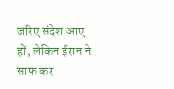जरिए संदेश आए हों, लेकिन ईरान ने साफ कर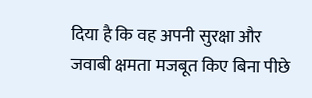दिया है कि वह अपनी सुरक्षा और जवाबी क्षमता मजबूत किए बिना पीछे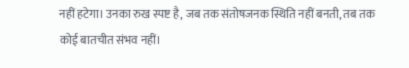नहीं हटेगा। उनका रुख स्पष्ट है, जब तक संतोषजनक स्थिति नहीं बनती, तब तक कोई बातचीत संभव नहीं।